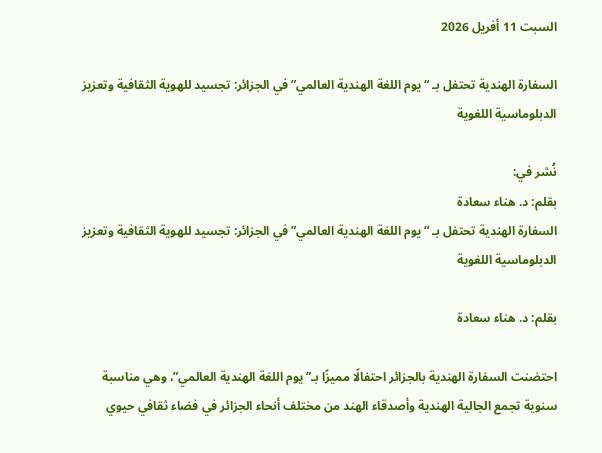السبت 11 أفريل 2026

السفارة الهندية تحتفل بـ “يوم اللغة الهندية العالمي” في الجزائر: تجسيد للهوية الثقافية وتعزيز الدبلوماسية اللغوية

نُشر في:
بقلم: د. هناء سعادة
السفارة الهندية تحتفل بـ “يوم اللغة الهندية العالمي” في الجزائر: تجسيد للهوية الثقافية وتعزيز الدبلوماسية اللغوية

بقلم: د. هناء سعادة

احتضنت السفارة الهندية بالجزائر احتفالًا مميزًا بـ”يوم اللغة الهندية العالمي”، وهي مناسبة سنوية تجمع الجالية الهندية وأصدقاء الهند من مختلف أنحاء الجزائر في فضاء ثقافي حيوي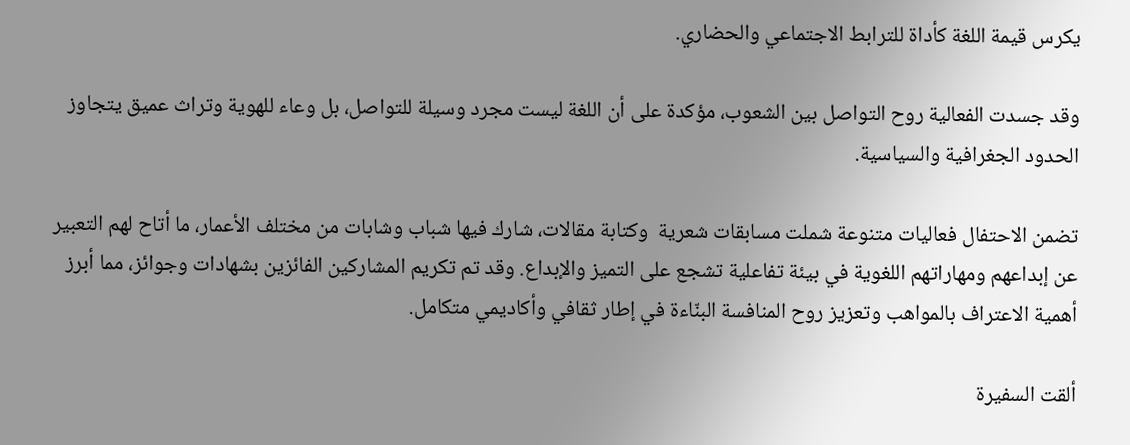يكرس قيمة اللغة كأداة للترابط الاجتماعي والحضاري.

وقد جسدت الفعالية روح التواصل بين الشعوب، مؤكدة على أن اللغة ليست مجرد وسيلة للتواصل، بل وعاء للهوية وتراث عميق يتجاوز الحدود الجغرافية والسياسية.

تضمن الاحتفال فعاليات متنوعة شملت مسابقات شعرية  وكتابة مقالات، شارك فيها شباب وشابات من مختلف الأعمار، ما أتاح لهم التعبير عن إبداعهم ومهاراتهم اللغوية في بيئة تفاعلية تشجع على التميز والإبداع. وقد تم تكريم المشاركين الفائزين بشهادات وجوائز، مما أبرز أهمية الاعتراف بالمواهب وتعزيز روح المنافسة البنّاءة في إطار ثقافي وأكاديمي متكامل.

ألقت السفيرة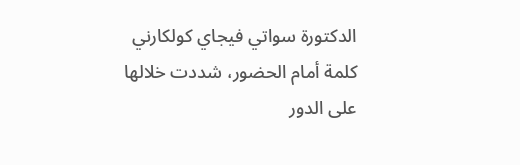الدكتورة سواتي فيجاي كولكارني كلمة أمام الحضور، شددت خلالها على الدور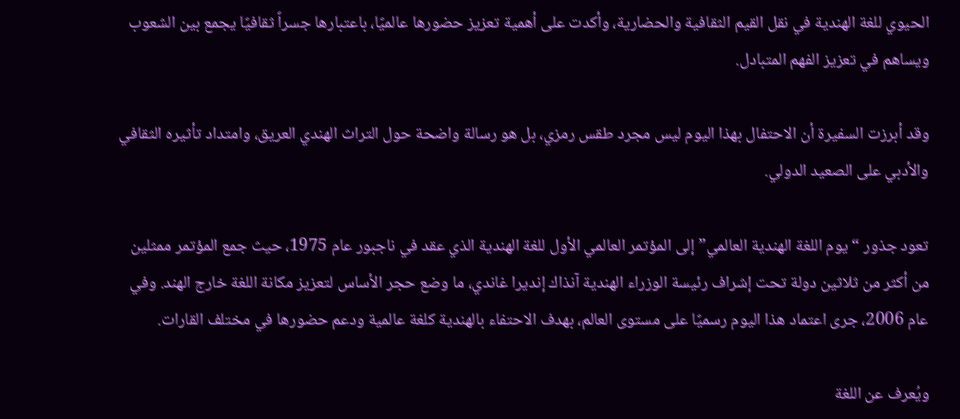الحيوي للغة الهندية في نقل القيم الثقافية والحضارية، وأكدت على أهمية تعزيز حضورها عالميًا، باعتبارها جسراً ثقافيًا يجمع بين الشعوب ويساهم في تعزيز الفهم المتبادل.

وقد أبرزت السفيرة أن الاحتفال بهذا اليوم ليس مجرد طقس رمزي، بل هو رسالة واضحة حول التراث الهندي العريق، وامتداد تأثيره الثقافي والأدبي على الصعيد الدولي.

تعود جذور “يوم اللغة الهندية العالمي” إلى المؤتمر العالمي الأول للغة الهندية الذي عقد في ناجبور عام 1975، حيث جمع المؤتمر ممثلين من أكثر من ثلاثين دولة تحت إشراف رئيسة الوزراء الهندية آنذاك إنديرا غاندي، ما وضع حجر الأساس لتعزيز مكانة اللغة خارج الهند. وفي عام 2006، جرى اعتماد هذا اليوم رسميًا على مستوى العالم، بهدف الاحتفاء بالهندية كلغة عالمية ودعم حضورها في مختلف القارات.

ويُعرف عن اللغة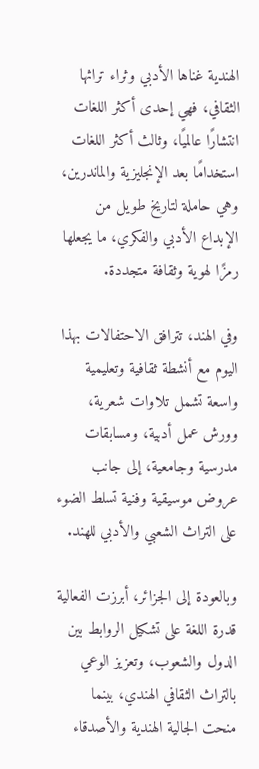الهندية غناها الأدبي وثراء تراثها الثقافي، فهي إحدى أكثر اللغات انتشارًا عالميًا، وثالث أكثر اللغات استخدامًا بعد الإنجليزية والماندرين، وهي حاملة لتاريخ طويل من الإبداع الأدبي والفكري، ما يجعلها رمزًا لهوية وثقافة متجددة.

وفي الهند، تترافق الاحتفالات بهذا اليوم مع أنشطة ثقافية وتعليمية واسعة تشمل تلاوات شعرية، وورش عمل أدبية، ومسابقات مدرسية وجامعية، إلى جانب عروض موسيقية وفنية تسلط الضوء على التراث الشعبي والأدبي للهند.

وبالعودة إلى الجزائر، أبرزت الفعالية قدرة اللغة على تشكيل الروابط بين الدول والشعوب، وتعزيز الوعي بالتراث الثقافي الهندي، بينما منحت الجالية الهندية والأصدقاء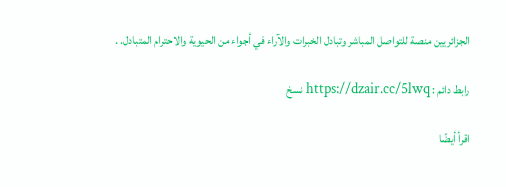الجزائريين منصة للتواصل المباشر وتبادل الخبرات والآراء في أجواء من الحيوية والاحترام المتبادل. .

رابط دائم : https://dzair.cc/5lwq نسخ

اقرأ أيضًا